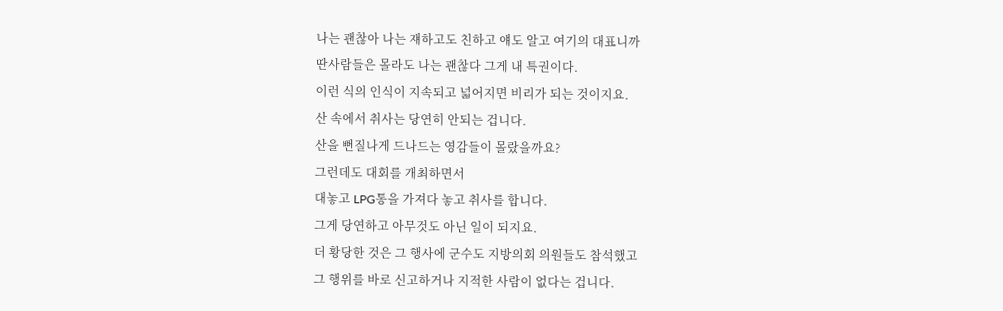나는 괜찮아 나는 쟤하고도 친하고 얘도 알고 여기의 대표니까
딴사람들은 몰라도 나는 괜찮다 그게 내 특권이다.
이런 식의 인식이 지속되고 넓어지면 비리가 되는 것이지요.
산 속에서 취사는 당연히 안되는 겁니다.
산을 뻔질나게 드나드는 영감들이 몰랐을까요?
그런데도 대회를 개최하면서
대놓고 LPG통을 가져다 놓고 취사를 합니다.
그게 당연하고 아무것도 아닌 일이 되지요.
더 황당한 것은 그 행사에 군수도 지방의회 의원들도 참석했고
그 행위를 바로 신고하거나 지적한 사람이 없다는 겁니다.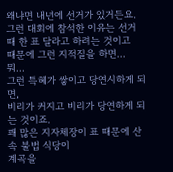왜냐면 내년에 선거가 있거든요.
그런 대회에 참석한 이유는 선거 때 한 표 달라고 하려는 것이고
때문에 그런 지적질을 하면... 뭐...
그런 특혜가 쌓이고 당연시하게 되면,
비리가 커지고 비리가 당연하게 되는 것이죠.
꽤 많은 지자체장이 표 때문에 산속 불법 식당이
계곡을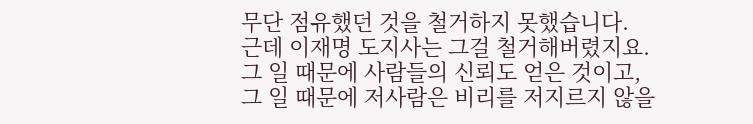무단 점유했던 것을 철거하지 못했습니다.
근데 이재명 도지사는 그걸 철거해버렸지요.
그 일 때문에 사람들의 신뢰도 얻은 것이고,
그 일 때문에 저사람은 비리를 저지르지 않을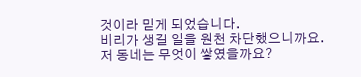것이라 믿게 되었습니다.
비리가 생길 일을 원천 차단했으니까요.
저 동네는 무엇이 쌓였을까요?